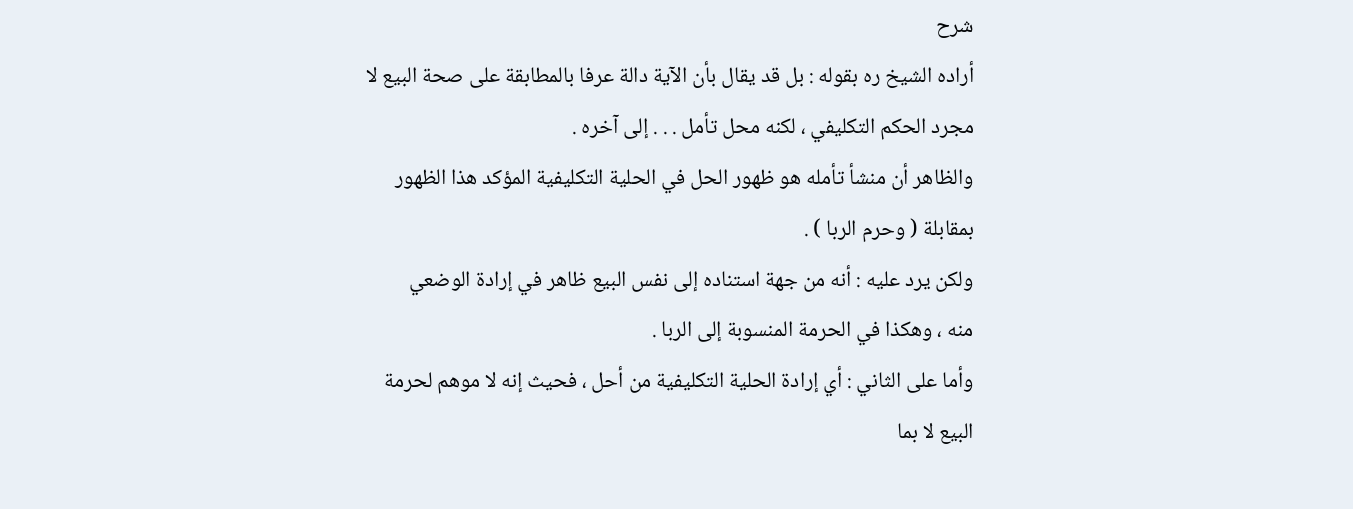شرح
أراده الشيخ ره بقوله : بل قد يقال بأن الآية دالة عرفا بالمطابقة على صحة البيع لا
مجرد الحكم التكليفي ، لكنه محل تأمل . . . إلى آخره .
والظاهر أن منشأ تأمله هو ظهور الحل في الحلية التكليفية المؤكد هذا الظهور
بمقابلة ( وحرم الربا ) .
ولكن يرد عليه : أنه من جهة استناده إلى نفس البيع ظاهر في إرادة الوضعي
منه ، وهكذا في الحرمة المنسوبة إلى الربا .
وأما على الثاني : أي إرادة الحلية التكليفية من أحل ، فحيث إنه لا موهم لحرمة
البيع لا بما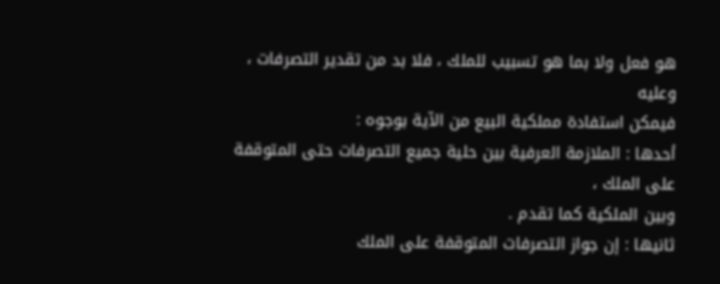هو فعل ولا بما هو تسبيب للملك ، فلا بد من تقدير التصرفات ، وعليه
فيمكن استفادة مملكية البيع من الآية بوجوه :
أحدها : الملازمة العرفية بين حلية جميع التصرفات حتى المتوقفة على الملك ،
وبين الملكية كما تقدم .
ثانيها : إن جواز التصرفات المتوقفة على الملك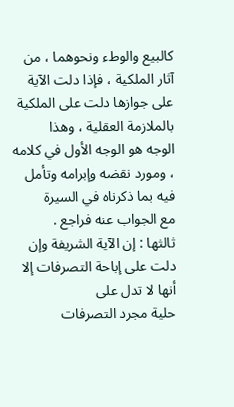كالبيع والوطء ونحوهما ، من
آثار الملكية ، فإذا دلت الآية على جوازها دلت على الملكية بالملازمة العقلية ، وهذا
الوجه هو الوجه الأول في كلامه ، ومورد نقضه وإبرامه وتأمل فيه بما ذكرناه في السيرة
مع الجواب عنه فراجع .
ثالثها : إن الآية الشريفة وإن دلت على إباحة التصرفات إلا أنها لا تدل على
حلية مجرد التصرفات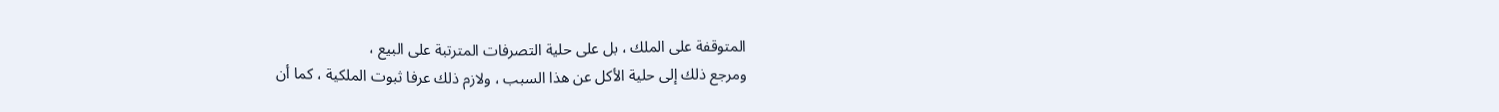المتوقفة على الملك ، بل على حلية التصرفات المترتبة على البيع ،
ومرجع ذلك إلى حلية الأكل عن هذا السبب ، ولازم ذلك عرفا ثبوت الملكية ، كما أن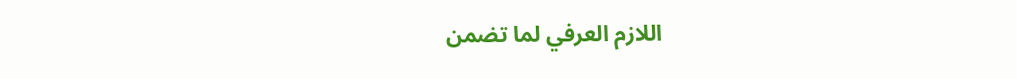اللازم العرفي لما تضمن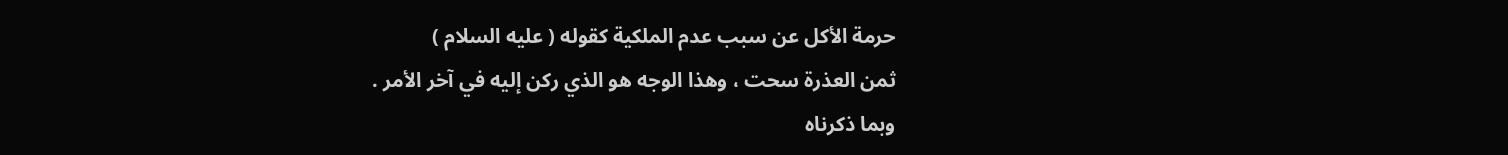حرمة الأكل عن سبب عدم الملكية كقوله ( عليه السلام )
ثمن العذرة سحت ، وهذا الوجه هو الذي ركن إليه في آخر الأمر .
وبما ذكرناه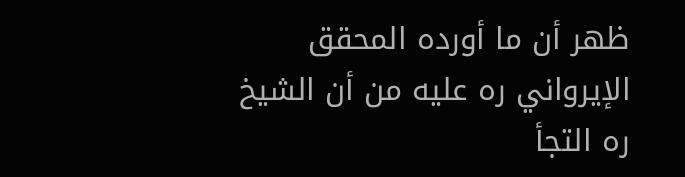ظهر أن ما أورده المحقق الإيرواني ره عليه من أن الشيخ ره التجأ